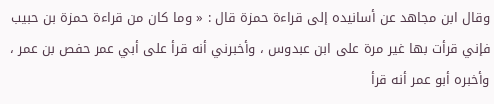وقال ابن مجاهد عن أسانيده إلى قراءة حمزة قال : « وما كان من قراءة حمزة بن حبيب فإني قرأت بها غير مرة على ابن عبدوس ، وأخبرني أنه قرأ على أبي عمر حفص بن عمر ، وأخبره أبو عمر أنه قرأ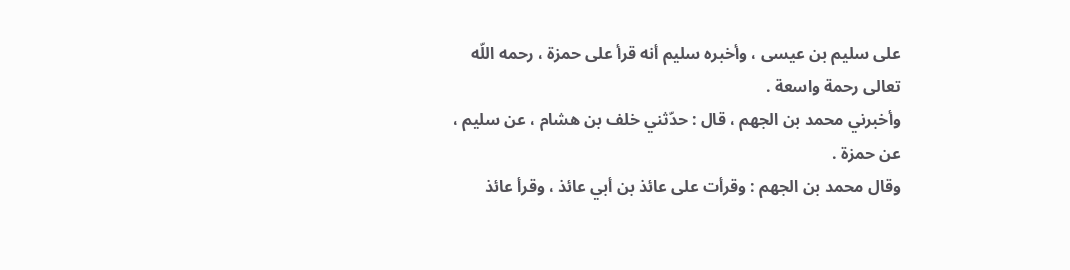على سليم بن عيسى ، وأخبره سليم أنه قرأ على حمزة ، رحمه اللّه تعالى رحمة واسعة .
وأخبرني محمد بن الجهم ، قال : حدّثني خلف بن هشام ، عن سليم ، عن حمزة .
وقال محمد بن الجهم : وقرأت على عائذ بن أبي عائذ ، وقرأ عائذ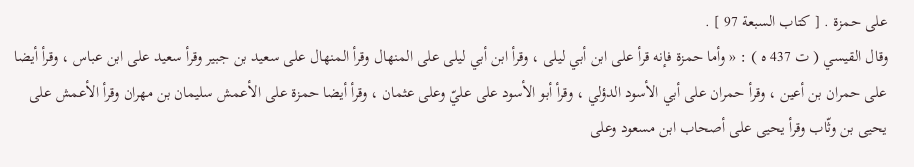على حمزة . [ كتاب السبعة 97 ] .
وقال القيسي ( ت 437 ه ) : « وأما حمزة فإنه قرأ على ابن أبي ليلى ، وقرأ ابن أبي ليلى على المنهال وقرأ المنهال على سعيد بن جبير وقرأ سعيد على ابن عباس ، وقرأ أيضا على حمران بن أعين ، وقرأ حمران على أبي الأسود الدؤلي ، وقرأ أبو الأسود على عليّ وعلى عثمان ، وقرأ أيضا حمزة على الأعمش سليمان بن مهران وقرأ الأعمش على يحيى بن وثّاب وقرأ يحيى على أصحاب ابن مسعود وعلى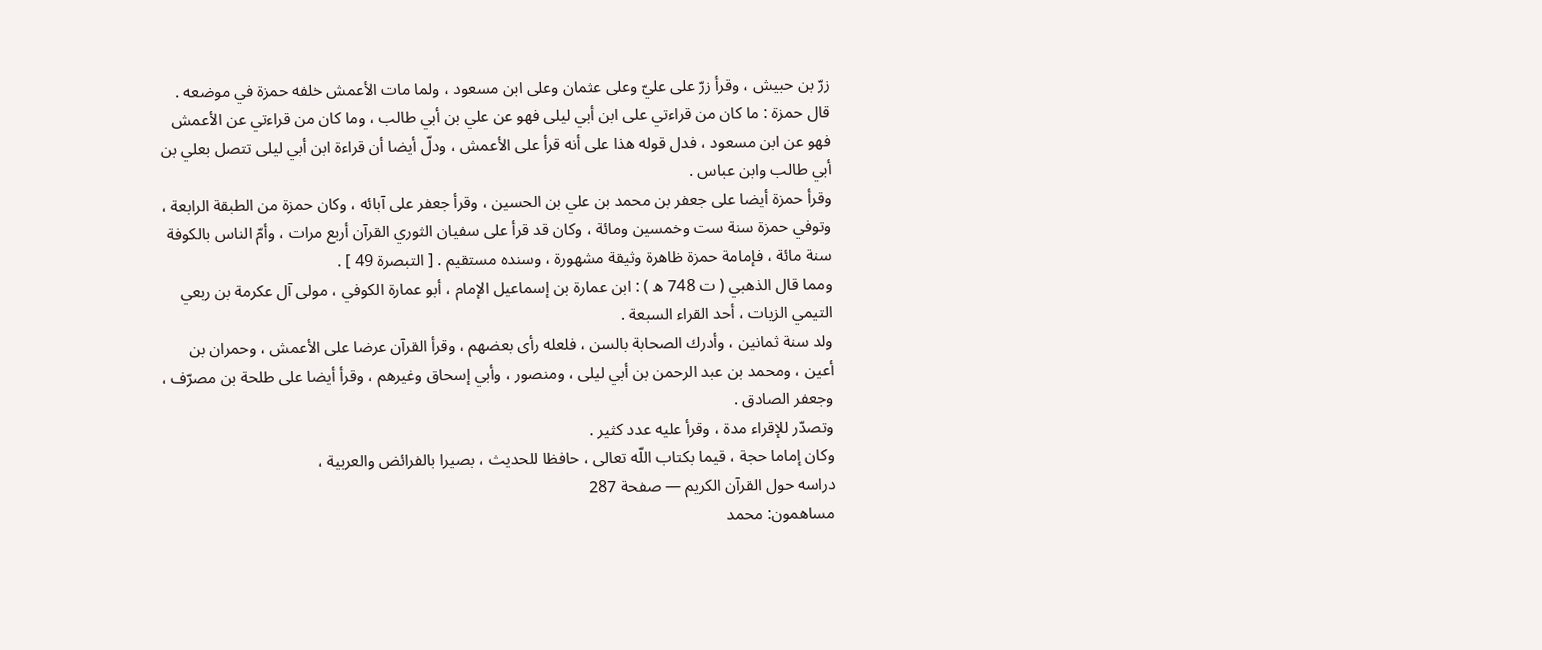زرّ بن حبيش ، وقرأ زرّ على عليّ وعلى عثمان وعلى ابن مسعود ، ولما مات الأعمش خلفه حمزة في موضعه .
قال حمزة : ما كان من قراءتي على ابن أبي ليلى فهو عن علي بن أبي طالب ، وما كان من قراءتي عن الأعمش فهو عن ابن مسعود ، فدل قوله هذا على أنه قرأ على الأعمش ، ودلّ أيضا أن قراءة ابن أبي ليلى تتصل بعلي بن أبي طالب وابن عباس .
وقرأ حمزة أيضا على جعفر بن محمد بن علي بن الحسين ، وقرأ جعفر على آبائه ، وكان حمزة من الطبقة الرابعة ، وتوفي حمزة سنة ست وخمسين ومائة ، وكان قد قرأ على سفيان الثوري القرآن أربع مرات ، وأمّ الناس بالكوفة سنة مائة ، فإمامة حمزة ظاهرة وثيقة مشهورة ، وسنده مستقيم . [ التبصرة 49 ] .
ومما قال الذهبي ( ت 748 ه ) : ابن عمارة بن إسماعيل الإمام ، أبو عمارة الكوفي ، مولى آل عكرمة بن ربعي التيمي الزيات ، أحد القراء السبعة .
ولد سنة ثمانين ، وأدرك الصحابة بالسن ، فلعله رأى بعضهم ، وقرأ القرآن عرضا على الأعمش ، وحمران بن أعين ، ومحمد بن عبد الرحمن بن أبي ليلى ، ومنصور ، وأبي إسحاق وغيرهم ، وقرأ أيضا على طلحة بن مصرّف ، وجعفر الصادق .
وتصدّر للإقراء مدة ، وقرأ عليه عدد كثير .
وكان إماما حجة ، قيما بكتاب اللّه تعالى ، حافظا للحديث ، بصيرا بالفرائض والعربية ،
دراسه حول القرآن الكريم — صفحة 287
مساهمون: محمد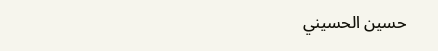حسين الحسيني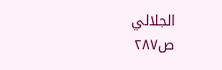الجلالي
ص٢٨٧